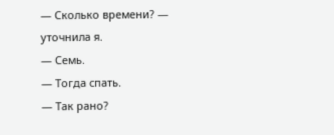— Сколько времени? — уточнила я.
— Семь.
— Тогда спать.
— Так рано?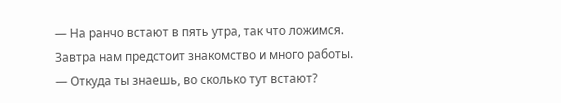— На ранчо встают в пять утра, так что ложимся. Завтра нам предстоит знакомство и много работы.
— Откуда ты знаешь, во сколько тут встают?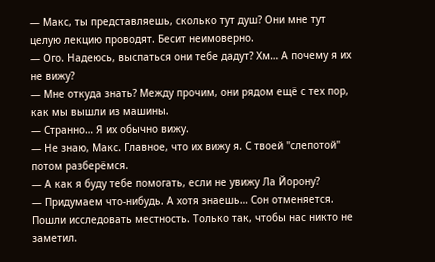— Макс, ты представляешь, сколько тут душ? Они мне тут целую лекцию проводят. Бесит неимоверно.
— Ого. Надеюсь, выспаться они тебе дадут? Хм… А почему я их не вижу?
— Мне откуда знать? Между прочим, они рядом ещё с тех пор, как мы вышли из машины.
— Странно… Я их обычно вижу.
— Не знаю, Макс. Главное, что их вижу я. С твоей "слепотой" потом разберёмся.
— А как я буду тебе помогать, если не увижу Ла Йорону?
— Придумаем что-нибудь. А хотя знаешь… Сон отменяется. Пошли исследовать местность. Только так, чтобы нас никто не заметил.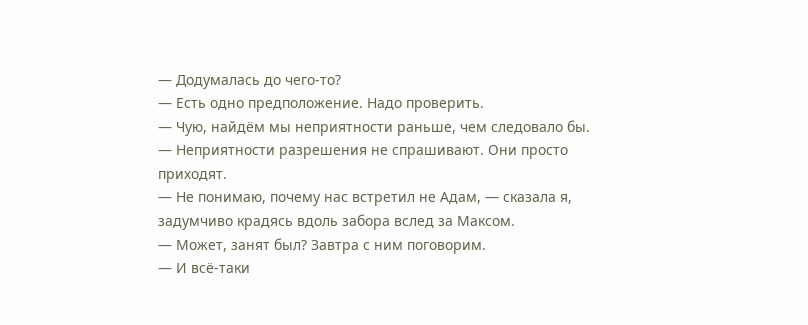— Додумалась до чего-то?
— Есть одно предположение. Надо проверить.
— Чую, найдём мы неприятности раньше, чем следовало бы.
— Неприятности разрешения не спрашивают. Они просто приходят.
— Не понимаю, почему нас встретил не Адам, — сказала я, задумчиво крадясь вдоль забора вслед за Максом.
— Может, занят был? Завтра с ним поговорим.
— И всё-таки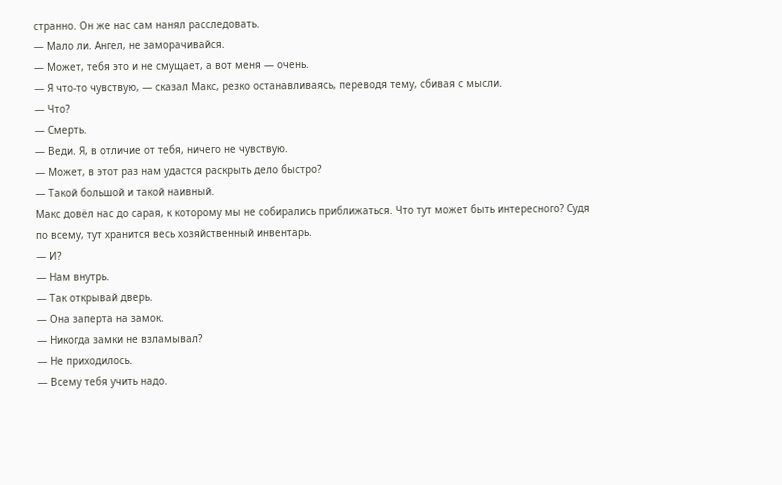странно. Он же нас сам нанял расследовать.
— Мало ли. Ангел, не заморачивайся.
— Может, тебя это и не смущает, а вот меня — очень.
— Я что-то чувствую, — сказал Макс, резко останавливаясь, переводя тему, сбивая с мысли.
— Что?
— Смерть.
— Веди. Я, в отличие от тебя, ничего не чувствую.
— Может, в этот раз нам удастся раскрыть дело быстро?
— Такой большой и такой наивный.
Макс довёл нас до сарая, к которому мы не собирались приближаться. Что тут может быть интересного? Судя по всему, тут хранится весь хозяйственный инвентарь.
— И?
— Нам внутрь.
— Так открывай дверь.
— Она заперта на замок.
— Никогда замки не взламывал?
— Не приходилось.
— Всему тебя учить надо.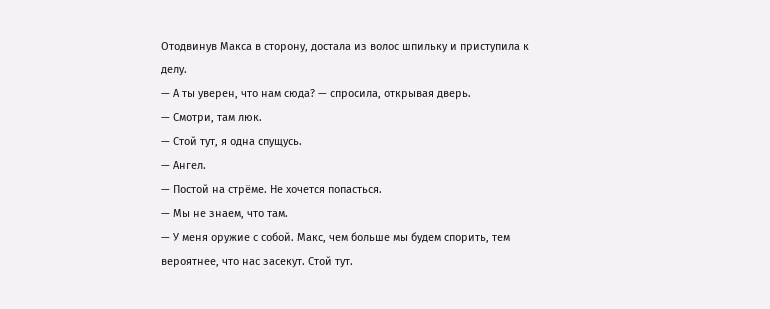Отодвинув Макса в сторону, достала из волос шпильку и приступила к делу.
— А ты уверен, что нам сюда? — спросила, открывая дверь.
— Смотри, там люк.
— Стой тут, я одна спущусь.
— Ангел.
— Постой на стрёме. Не хочется попасться.
— Мы не знаем, что там.
— У меня оружие с собой. Макс, чем больше мы будем спорить, тем вероятнее, что нас засекут. Стой тут.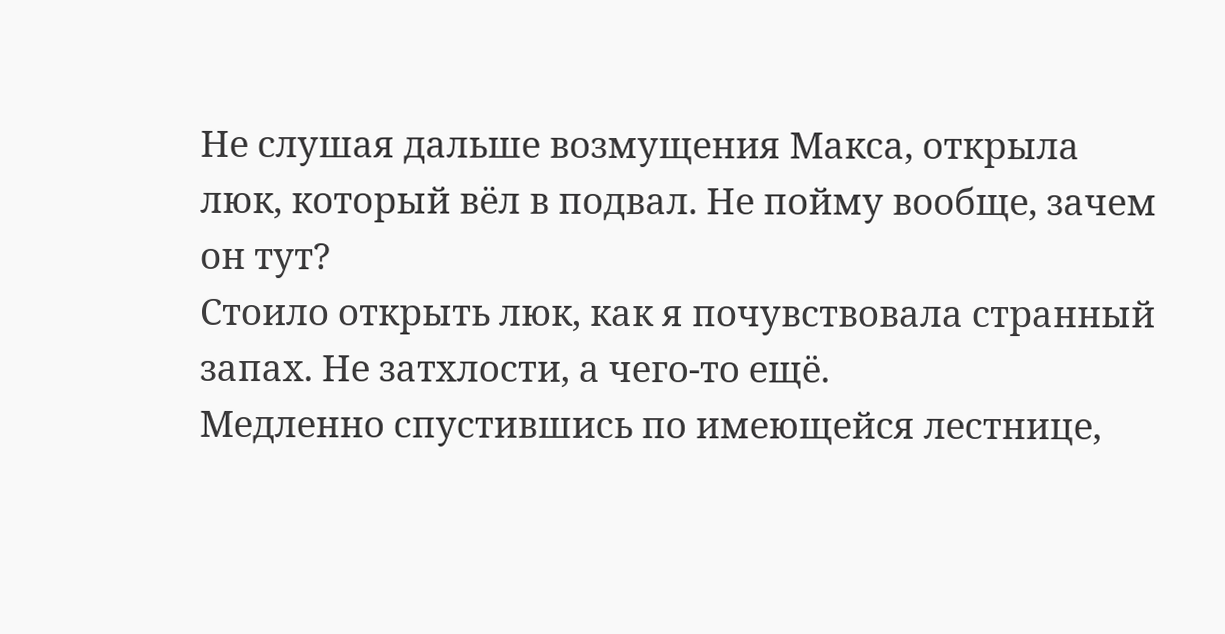Не слушая дальше возмущения Макса, открыла люк, который вёл в подвал. Не пойму вообще, зачем он тут?
Стоило открыть люк, как я почувствовала странный запах. Не затхлости, а чего-то ещё.
Медленно спустившись по имеющейся лестнице,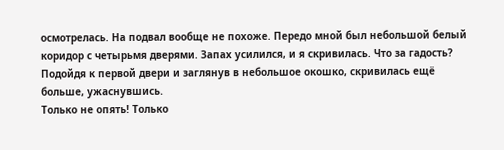осмотрелась. На подвал вообще не похоже. Передо мной был небольшой белый коридор с четырьмя дверями. Запах усилился, и я скривилась. Что за гадость?
Подойдя к первой двери и заглянув в небольшое окошко, скривилась ещё больше, ужаснувшись.
Только не опять! Только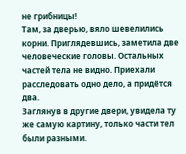не грибницы!
Там, за дверью, вяло шевелились корни. Приглядевшись, заметила две человеческие головы. Остальных частей тела не видно. Приехали расследовать одно дело, а придётся два.
Заглянув в другие двери, увидела ту же самую картину, только части тел были разными.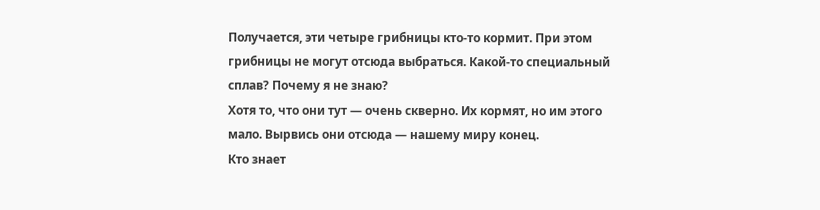Получается, эти четыре грибницы кто-то кормит. При этом грибницы не могут отсюда выбраться. Какой-то специальный сплав? Почему я не знаю?
Хотя то, что они тут — очень скверно. Их кормят, но им этого мало. Вырвись они отсюда — нашему миру конец.
Кто знает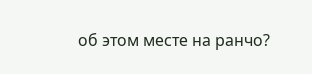об этом месте на ранчо?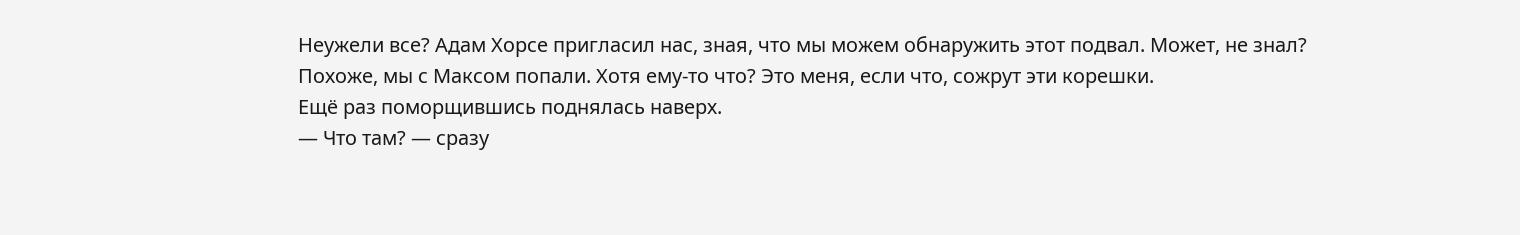Неужели все? Адам Хорсе пригласил нас, зная, что мы можем обнаружить этот подвал. Может, не знал? Похоже, мы с Максом попали. Хотя ему-то что? Это меня, если что, сожрут эти корешки.
Ещё раз поморщившись поднялась наверх.
— Что там? — сразу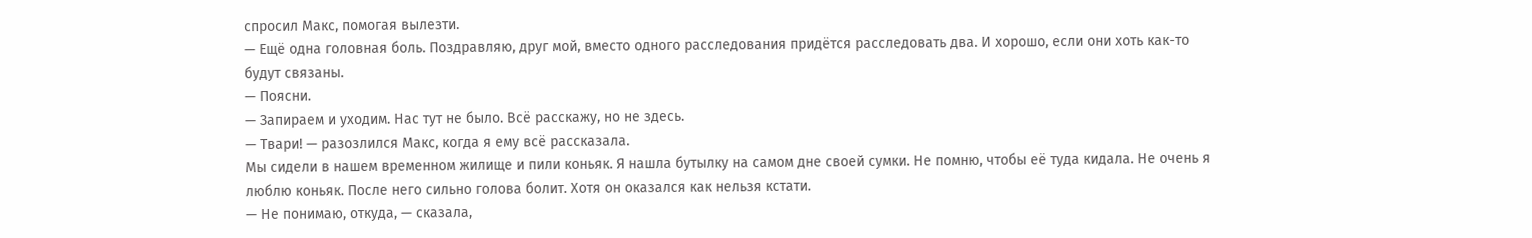спросил Макс, помогая вылезти.
— Ещё одна головная боль. Поздравляю, друг мой, вместо одного расследования придётся расследовать два. И хорошо, если они хоть как-то будут связаны.
— Поясни.
— Запираем и уходим. Нас тут не было. Всё расскажу, но не здесь.
— Твари! — разозлился Макс, когда я ему всё рассказала.
Мы сидели в нашем временном жилище и пили коньяк. Я нашла бутылку на самом дне своей сумки. Не помню, чтобы её туда кидала. Не очень я люблю коньяк. После него сильно голова болит. Хотя он оказался как нельзя кстати.
— Не понимаю, откуда, — сказала,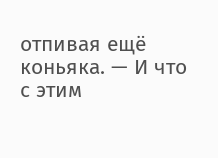отпивая ещё коньяка. — И что с этим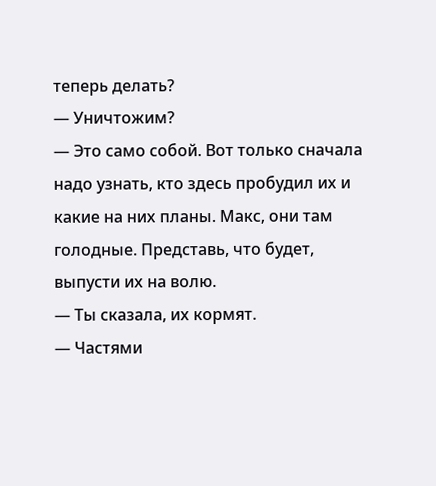теперь делать?
— Уничтожим?
— Это само собой. Вот только сначала надо узнать, кто здесь пробудил их и какие на них планы. Макс, они там голодные. Представь, что будет, выпусти их на волю.
— Ты сказала, их кормят.
— Частями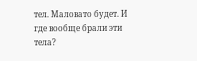тел. Маловато будет. И где вообще брали эти тела?